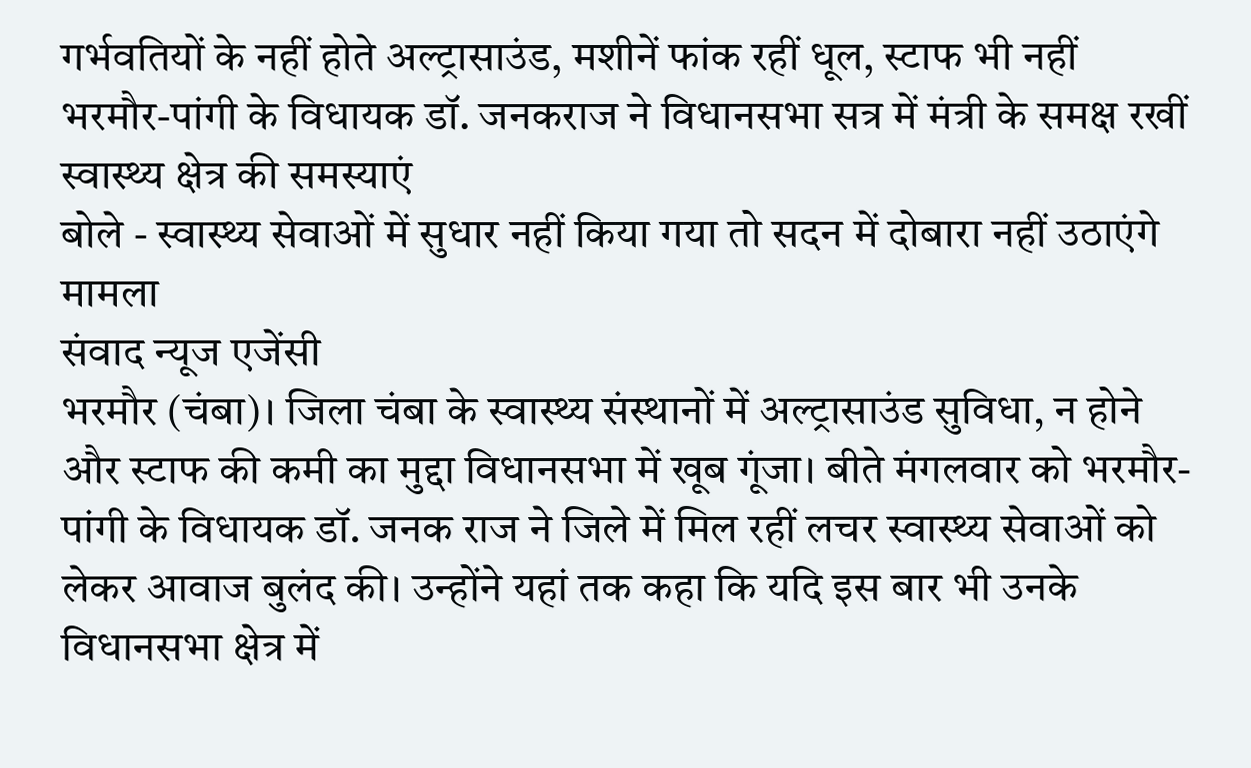गर्भवतियों के नहीं होते अल्ट्रासाउंड, मशीनें फांक रहीं धूल, स्टाफ भी नहीं
भरमौर-पांगी के विधायक डॉ. जनकराज ने विधानसभा सत्र में मंत्री के समक्ष रखीं स्वास्थ्य क्षेत्र की समस्याएं
बोले - स्वास्थ्य सेवाओं में सुधार नहीं किया गया तो सदन में दोबारा नहीं उठाएंगे मामला
संवाद न्यूज एजेंसी
भरमौर (चंबा)। जिला चंबा के स्वास्थ्य संस्थानों में अल्ट्रासाउंड सुविधा, न होने और स्टाफ की कमी का मुद्दा विधानसभा में खूब गूंजा। बीते मंगलवार को भरमौर-पांगी के विधायक डॉ. जनक राज ने जिले में मिल रहीं लचर स्वास्थ्य सेवाओं को लेकर आवाज बुलंद की। उन्होंने यहां तक कहा कि यदि इस बार भी उनके विधानसभा क्षेत्र में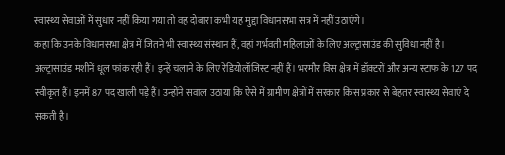स्वास्थ्य सेवाओं में सुधार नहीं किया गया तो वह दोबारा कभी यह मुद्दा विधानसभा सत्र में नहीं उठाएंगे।
कहा कि उनके विधानसभा क्षेत्र में जितने भी स्वास्थ्य संस्थान हैं, वहां गर्भवती महिलाओं के लिए अल्ट्रासाउंड की सुविधा नहीं है। अल्ट्रासाउंड मशीनें धूल फांक रही हैं। इन्हें चलाने के लिए रेडियोलॉजिस्ट नहीं हैं। भरमौर विस क्षेत्र में डॉक्टरों और अन्य स्टाफ के 127 पद स्वीकृत हैं। इनमें 87 पद खाली पड़े हैं। उन्होंने सवाल उठाया कि ऐसे में ग्रामीण क्षेत्रों में सरकार किस प्रकार से बेहतर स्वास्थ्य सेवाएं दे सकती है।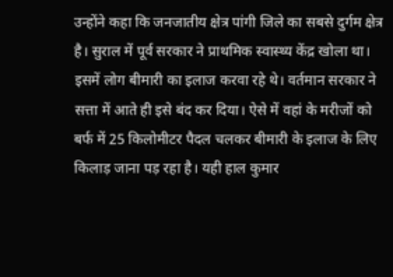उन्होंने कहा कि जनजातीय क्षेत्र पांगी जिले का सबसे दुर्गम क्षेत्र है। सुराल में पूर्व सरकार ने प्राथमिक स्वास्थ्य केंद्र खोला था। इसमें लोग बीमारी का इलाज करवा रहे थे। वर्तमान सरकार ने सत्ता में आते ही इसे बंद कर दिया। ऐसे में वहां के मरीजों को बर्फ में 25 किलोमीटर पैदल चलकर बीमारी के इलाज के लिए किलाड़ जाना पड़ रहा है। यही हाल कुमार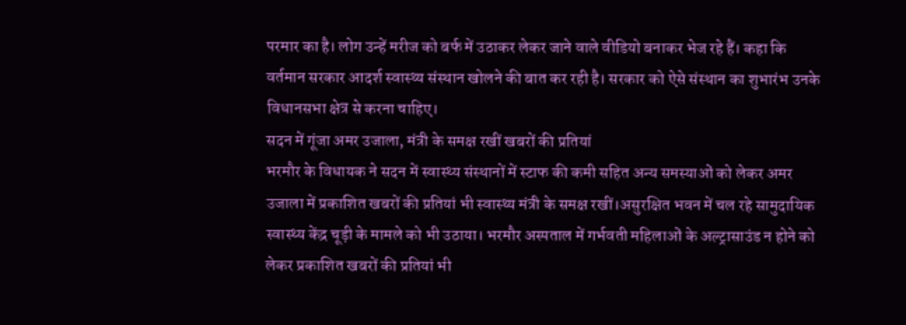परमार का है। लोग उन्हें मरीज को बर्फ में उठाकर लेकर जाने वाले वीडियो बनाकर भेज रहे हैं। कहा कि वर्तमान सरकार आदर्श स्वास्थ्य संस्थान खोलने की बात कर रही है। सरकार को ऐसे संस्थान का शुभारंभ उनके विधानसभा क्षेत्र से करना चाहिए।
सदन में गूंजा अमर उजाला, मंत्री के समक्ष रखीं खबरों की प्रतियां
भरमौर के विधायक ने सदन में स्वास्थ्य संस्थानों में स्टाफ की कमी सहित अन्य समस्याओं को लेकर अमर उजाला में प्रकाशित खबरों की प्रतियां भी स्वास्थ्य मंत्री के समक्ष रखीं।असुरक्षित भवन में चल रहे सामुदायिक स्वास्थ्य केंद्र चूड़ी के मामले को भी उठाया। भरमौर अस्पताल में गर्भवती महिलाओं के अल्ट्रासाउंड न होने को लेकर प्रकाशित खबरों की प्रतियां भी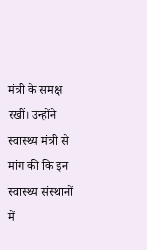मंत्री के समक्ष रखीं। उन्होंने स्वास्थ्य मंत्री से मांग की कि इन स्वास्थ्य संस्थानों में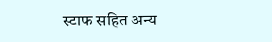स्टाफ सहित अन्य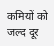कमियों को जल्द दूर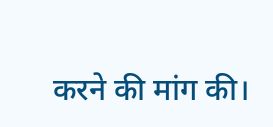करने की मांग की।